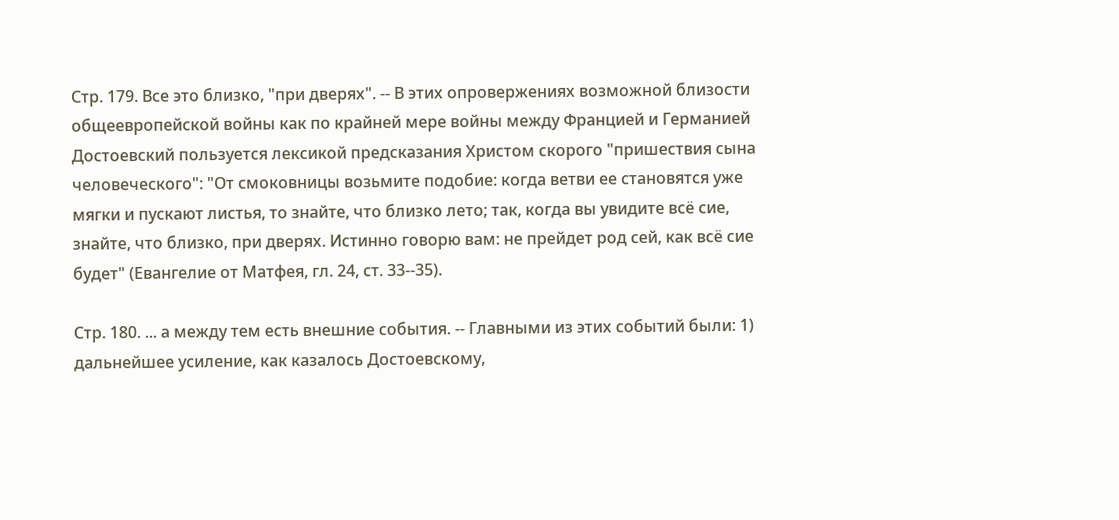Стр. 179. Все это близко, "при дверях". -- В этих опровержениях возможной близости общеевропейской войны как по крайней мере войны между Францией и Германией Достоевский пользуется лексикой предсказания Христом скорого "пришествия сына человеческого": "От смоковницы возьмите подобие: когда ветви ее становятся уже мягки и пускают листья, то знайте, что близко лето; так, когда вы увидите всё сие, знайте, что близко, при дверях. Истинно говорю вам: не прейдет род сей, как всё сие будет" (Евангелие от Матфея, гл. 24, ст. 33--35).

Стр. 180. ... а между тем есть внешние события. -- Главными из этих событий были: 1) дальнейшее усиление, как казалось Достоевскому,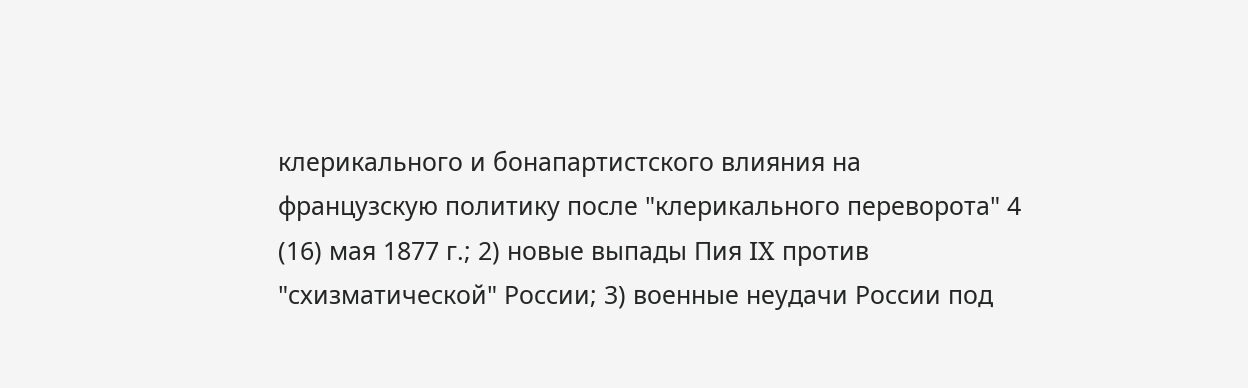клерикального и бонапартистского влияния на французскую политику после "клерикального переворота" 4 (16) мая 1877 г.; 2) новые выпады Пия IX против "схизматической" России; 3) военные неудачи России под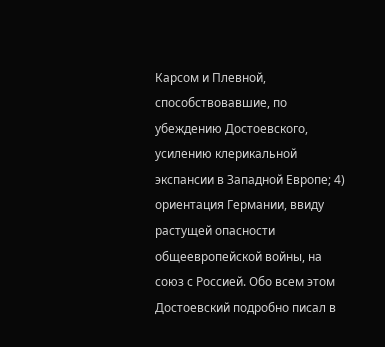Карсом и Плевной, способствовавшие, по убеждению Достоевского, усилению клерикальной экспансии в Западной Европе; 4) ориентация Германии, ввиду растущей опасности общеевропейской войны, на союз с Россией. Обо всем этом Достоевский подробно писал в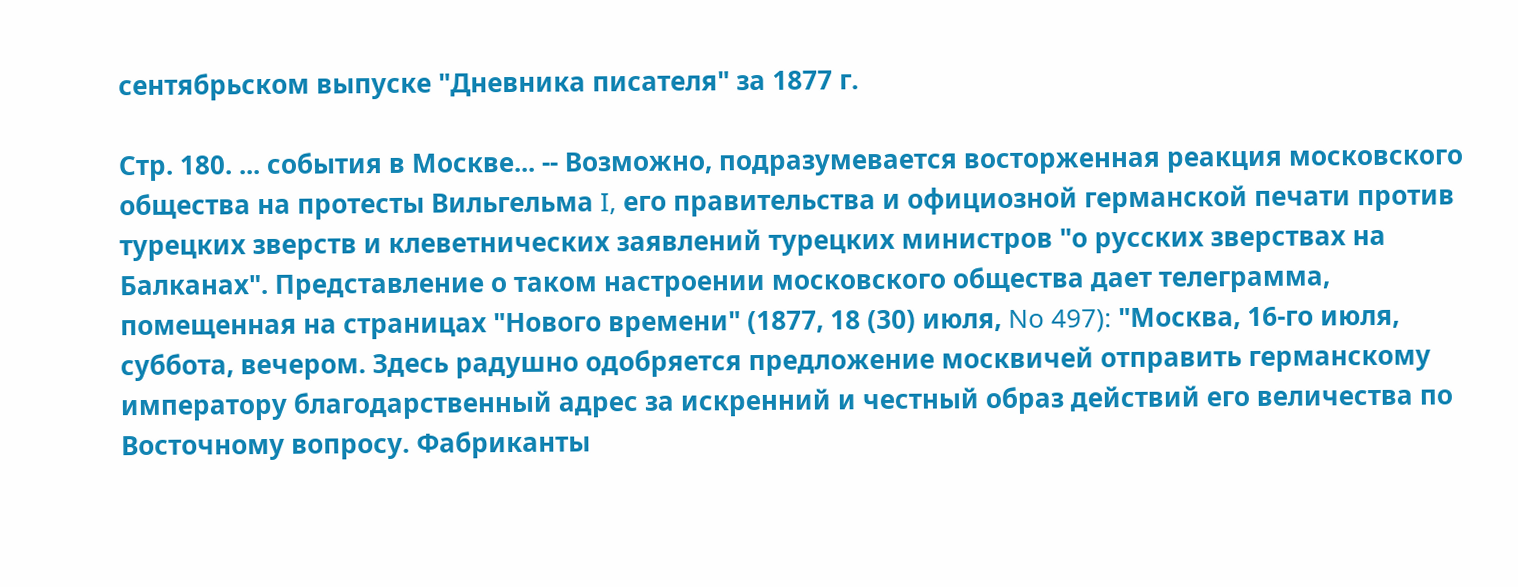сентябрьском выпуске "Дневника писателя" за 1877 г.

Стр. 180. ... события в Москве... -- Возможно, подразумевается восторженная реакция московского общества на протесты Вильгельма I, его правительства и официозной германской печати против турецких зверств и клеветнических заявлений турецких министров "о русских зверствах на Балканах". Представление о таком настроении московского общества дает телеграмма, помещенная на страницах "Нового времени" (1877, 18 (30) июля, No 497): "Москва, 16-го июля, суббота, вечером. Здесь радушно одобряется предложение москвичей отправить германскому императору благодарственный адрес за искренний и честный образ действий его величества по Восточному вопросу. Фабриканты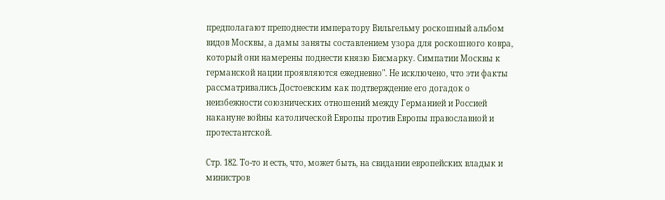предполагают преподнести императору Вильгельму роскошный альбом видов Москвы, а дамы заняты составлением узора для роскошного ковра, который они намерены поднести князю Бисмарку. Симпатии Москвы к германской нации проявляются ежедневно". Не исключено, что эти факты рассматривались Достоевским как подтверждение его догадок о неизбежности союзнических отношений между Германией и Россией накануне войны католической Европы против Европы православной и протестантской.

Стр. 182. То-то и есть, что, может быть, на свидании европейских владык и министров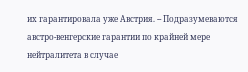их гарантировала уже Австрия. -- Подразумеваются австро-венгерские гарантии по крайней мере нейтралитета в случае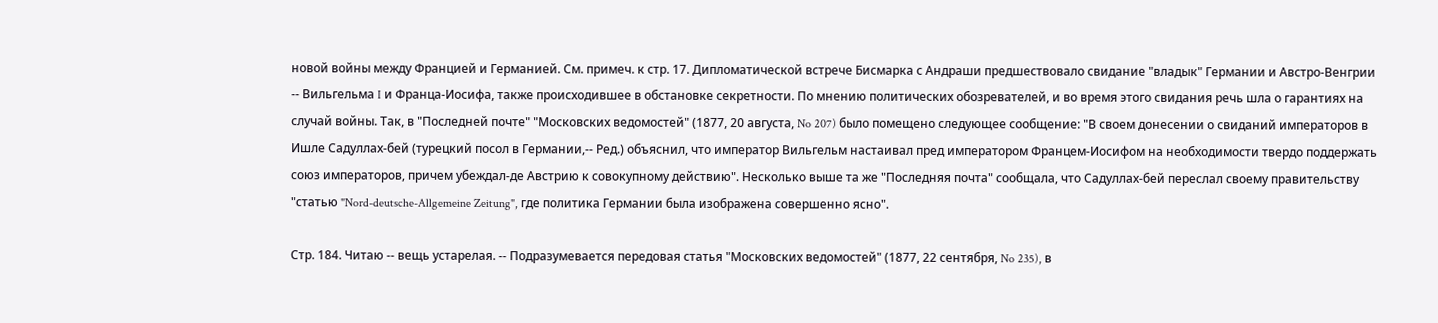новой войны между Францией и Германией. См. примеч. к стр. 17. Дипломатической встрече Бисмарка с Андраши предшествовало свидание "владык" Германии и Австро-Венгрии -- Вильгельма I и Франца-Иосифа, также происходившее в обстановке секретности. По мнению политических обозревателей, и во время этого свидания речь шла о гарантиях на случай войны. Так, в "Последней почте" "Московских ведомостей" (1877, 20 августа, No 207) было помещено следующее сообщение: "В своем донесении о свиданий императоров в Ишле Садуллах-бей (турецкий посол в Германии,-- Ред.) объяснил, что император Вильгельм настаивал пред императором Францем-Иосифом на необходимости твердо поддержать союз императоров, причем убеждал-де Австрию к совокупному действию". Несколько выше та же "Последняя почта" сообщала, что Садуллах-бей переслал своему правительству "статью "Nord-deutsche-Allgemeine Zeitung", где политика Германии была изображена совершенно ясно".

Стр. 184. Читаю -- вещь устарелая. -- Подразумевается передовая статья "Московских ведомостей" (1877, 22 сентября, No 235), в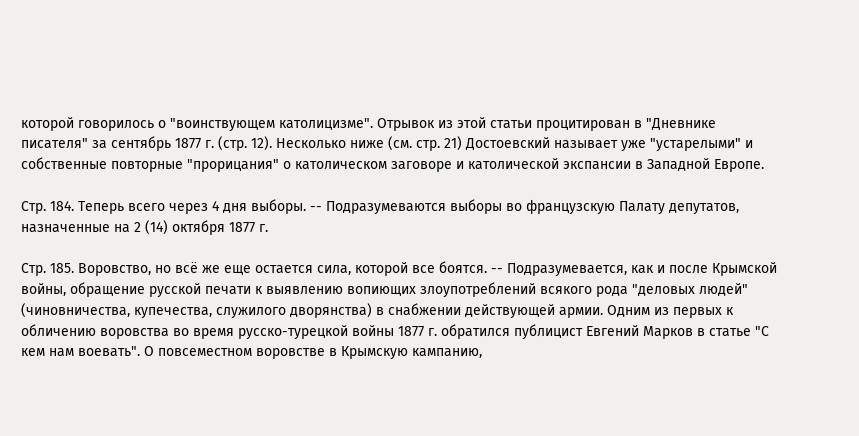которой говорилось о "воинствующем католицизме". Отрывок из этой статьи процитирован в "Дневнике писателя" за сентябрь 1877 г. (стр. 12). Несколько ниже (см. стр. 21) Достоевский называет уже "устарелыми" и собственные повторные "прорицания" о католическом заговоре и католической экспансии в Западной Европе.

Стр. 184. Теперь всего через 4 дня выборы. -- Подразумеваются выборы во французскую Палату депутатов, назначенные на 2 (14) октября 1877 г.

Стр. 185. Воровство, но всё же еще остается сила, которой все боятся. -- Подразумевается, как и после Крымской войны, обращение русской печати к выявлению вопиющих злоупотреблений всякого рода "деловых людей" (чиновничества, купечества, служилого дворянства) в снабжении действующей армии. Одним из первых к обличению воровства во время русско-турецкой войны 1877 г. обратился публицист Евгений Марков в статье "С кем нам воевать". О повсеместном воровстве в Крымскую кампанию,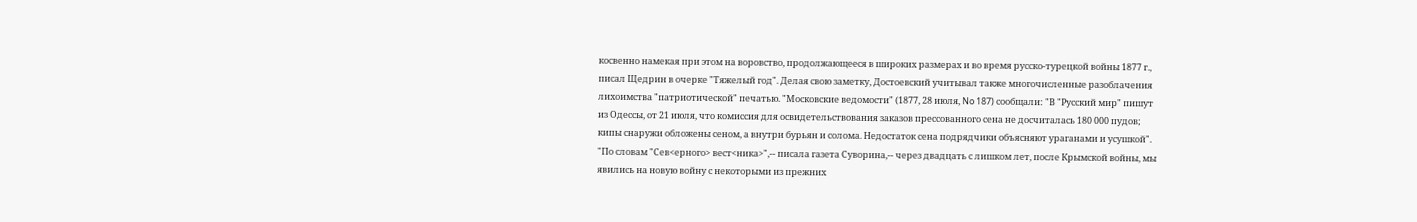косвенно намекая при этом на воровство, продолжающееся в широких размерах и во время русско-турецкой войны 1877 г., писал Щедрин в очерке "Тяжелый год". Делая свою заметку, Достоевский учитывал также многочисленные разоблачения лихоимства "патриотической" печатью. "Московские ведомости" (1877, 28 июля, No 187) сообщали: "В "Русский мир" пишут из Одессы, от 21 июля, что комиссия для освидетельствования заказов прессованного сена не досчиталась 180 000 пудов; кипы снаружи обложены сеном, а внутри бурьян и солома. Недостаток сена подрядчики объясняют ураганами и усушкой". "По словам "Сев<ерного> вест<ника>",-- писала газета Суворина,-- через двадцать с лишком лет, после Крымской войны, мы явились на новую войну с некоторыми из прежних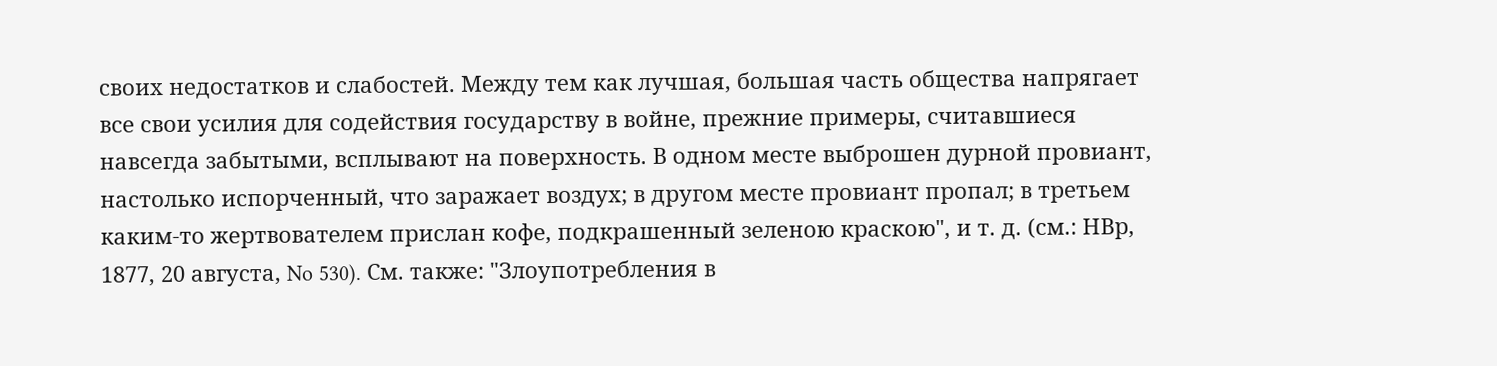своих недостатков и слабостей. Между тем как лучшая, большая часть общества напрягает все свои усилия для содействия государству в войне, прежние примеры, считавшиеся навсегда забытыми, всплывают на поверхность. В одном месте выброшен дурной провиант, настолько испорченный, что заражает воздух; в другом месте провиант пропал; в третьем каким-то жертвователем прислан кофе, подкрашенный зеленою краскою", и т. д. (см.: НВр, 1877, 20 августа, No 530). См. также: "Злоупотребления в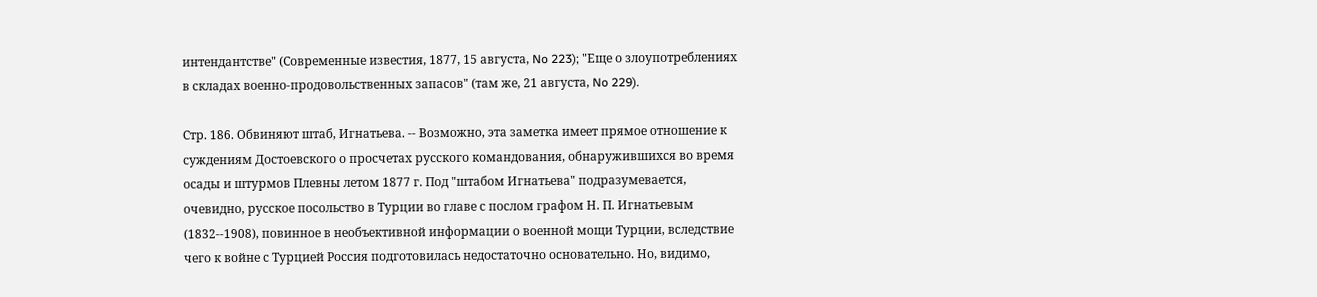интендантстве" (Современные известия, 1877, 15 августа, No 223); "Еще о злоупотреблениях в складах военно-продовольственных запасов" (там же, 21 августа, No 229).

Стр. 186. Обвиняют штаб, Игнатьева. -- Возможно, эта заметка имеет прямое отношение к суждениям Достоевского о просчетах русского командования, обнаружившихся во время осады и штурмов Плевны летом 1877 г. Под "штабом Игнатьева" подразумевается, очевидно, русское посольство в Турции во главе с послом графом Н. П. Игнатьевым (1832--1908), повинное в необъективной информации о военной мощи Турции, вследствие чего к войне с Турцией Россия подготовилась недостаточно основательно. Но, видимо,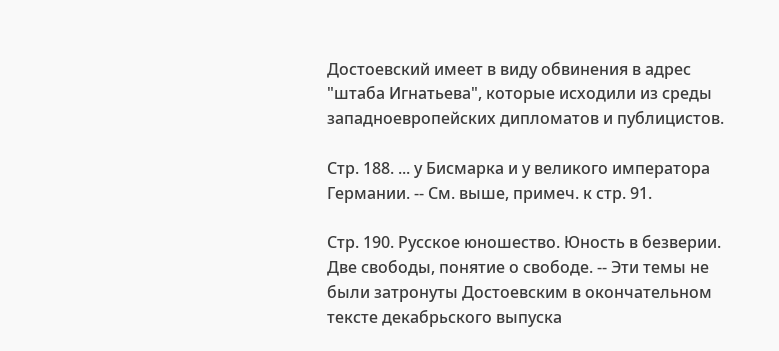Достоевский имеет в виду обвинения в адрес "штаба Игнатьева", которые исходили из среды западноевропейских дипломатов и публицистов.

Стр. 188. ... у Бисмарка и у великого императора Германии. -- См. выше, примеч. к стр. 91.

Стр. 190. Русское юношество. Юность в безверии. Две свободы, понятие о свободе. -- Эти темы не были затронуты Достоевским в окончательном тексте декабрьского выпуска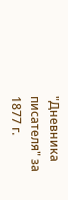"Дневника писателя" за 1877 г.